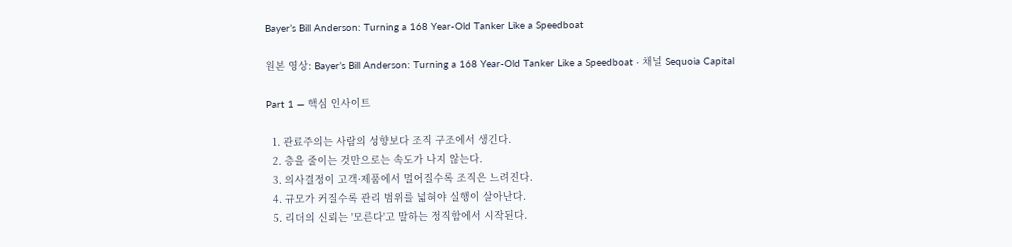Bayer’s Bill Anderson: Turning a 168 Year-Old Tanker Like a Speedboat

원본 영상: Bayer’s Bill Anderson: Turning a 168 Year-Old Tanker Like a Speedboat · 채널 Sequoia Capital

Part 1 — 핵심 인사이트

  1. 관료주의는 사람의 성향보다 조직 구조에서 생긴다.
  2. 층을 줄이는 것만으로는 속도가 나지 않는다.
  3. 의사결정이 고객·제품에서 멀어질수록 조직은 느려진다.
  4. 규모가 커질수록 관리 범위를 넓혀야 실행이 살아난다.
  5. 리더의 신뢰는 '모른다'고 말하는 정직함에서 시작된다.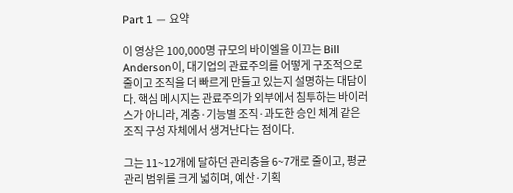Part 1 — 요약

이 영상은 100,000명 규모의 바이엘을 이끄는 Bill Anderson이, 대기업의 관료주의를 어떻게 구조적으로 줄이고 조직을 더 빠르게 만들고 있는지 설명하는 대담이다. 핵심 메시지는 관료주의가 외부에서 침투하는 바이러스가 아니라, 계층·기능별 조직·과도한 승인 체계 같은 조직 구성 자체에서 생겨난다는 점이다.

그는 11~12개에 달하던 관리층을 6~7개로 줄이고, 평균 관리 범위를 크게 넓히며, 예산·기획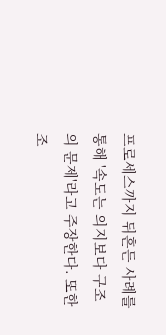프로세스까지 뒤흔든 사례를 통해 '속도는 의지보다 구조의 문제'라고 주장한다. 또한 조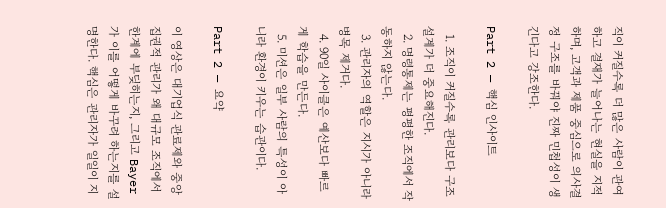직이 커질수록 더 많은 사람이 관여하고 결재가 늘어나는 현실을 지적하며, 고객과 제품 중심으로 의사결정 구조를 바꿔야 진짜 민첩성이 생긴다고 강조한다.

Part 2 — 핵심 인사이트

  1. 조직이 커질수록 관리보다 구조 설계가 더 중요해진다.
  2. 명령통제는 평평한 조직에서 작동하지 않는다.
  3. 관리자의 역할은 지시가 아니라 병목 제거다.
  4. 90일 사이클은 예산보다 빠르게 학습을 만든다.
  5. 미션은 일부 사람의 특성이 아니라 환경이 키우는 습관이다.

Part 2 — 요약

이 영상은 대기업식 관료제와 중앙집권적 관리가 왜 대규모 조직에서 한계에 부딪히는지, 그리고 Bayer가 이를 어떻게 바꾸려 하는지를 설명한다. 핵심은 관리자가 일일이 지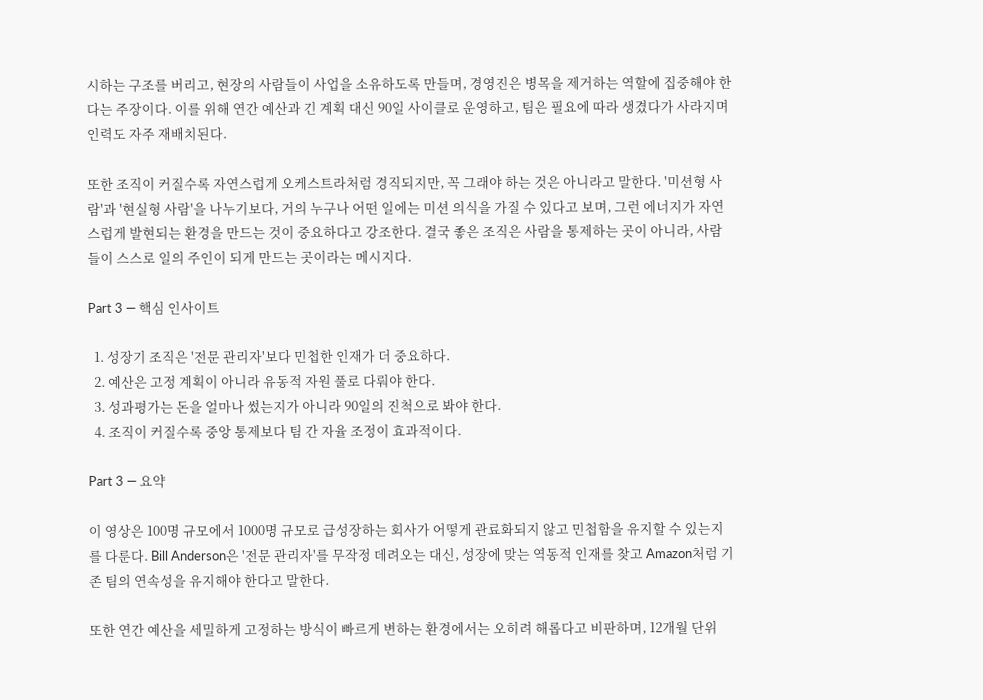시하는 구조를 버리고, 현장의 사람들이 사업을 소유하도록 만들며, 경영진은 병목을 제거하는 역할에 집중해야 한다는 주장이다. 이를 위해 연간 예산과 긴 계획 대신 90일 사이클로 운영하고, 팀은 필요에 따라 생겼다가 사라지며 인력도 자주 재배치된다.

또한 조직이 커질수록 자연스럽게 오케스트라처럼 경직되지만, 꼭 그래야 하는 것은 아니라고 말한다. '미션형 사람'과 '현실형 사람'을 나누기보다, 거의 누구나 어떤 일에는 미션 의식을 가질 수 있다고 보며, 그런 에너지가 자연스럽게 발현되는 환경을 만드는 것이 중요하다고 강조한다. 결국 좋은 조직은 사람을 통제하는 곳이 아니라, 사람들이 스스로 일의 주인이 되게 만드는 곳이라는 메시지다.

Part 3 — 핵심 인사이트

  1. 성장기 조직은 '전문 관리자'보다 민첩한 인재가 더 중요하다.
  2. 예산은 고정 계획이 아니라 유동적 자원 풀로 다뤄야 한다.
  3. 성과평가는 돈을 얼마나 썼는지가 아니라 90일의 진척으로 봐야 한다.
  4. 조직이 커질수록 중앙 통제보다 팀 간 자율 조정이 효과적이다.

Part 3 — 요약

이 영상은 100명 규모에서 1000명 규모로 급성장하는 회사가 어떻게 관료화되지 않고 민첩함을 유지할 수 있는지를 다룬다. Bill Anderson은 '전문 관리자'를 무작정 데려오는 대신, 성장에 맞는 역동적 인재를 찾고 Amazon처럼 기존 팀의 연속성을 유지해야 한다고 말한다.

또한 연간 예산을 세밀하게 고정하는 방식이 빠르게 변하는 환경에서는 오히려 해롭다고 비판하며, 12개월 단위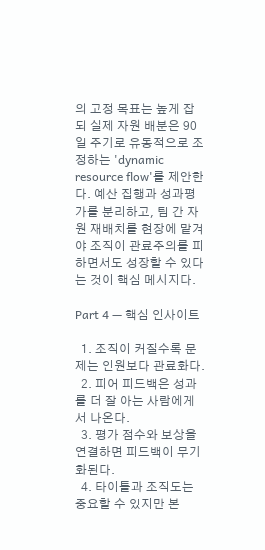의 고정 목표는 높게 잡되 실제 자원 배분은 90일 주기로 유동적으로 조정하는 'dynamic resource flow'를 제안한다. 예산 집행과 성과평가를 분리하고, 팀 간 자원 재배치를 현장에 맡겨야 조직이 관료주의를 피하면서도 성장할 수 있다는 것이 핵심 메시지다.

Part 4 — 핵심 인사이트

  1. 조직이 커질수록 문제는 인원보다 관료화다.
  2. 피어 피드백은 성과를 더 잘 아는 사람에게서 나온다.
  3. 평가 점수와 보상을 연결하면 피드백이 무기화된다.
  4. 타이틀과 조직도는 중요할 수 있지만 본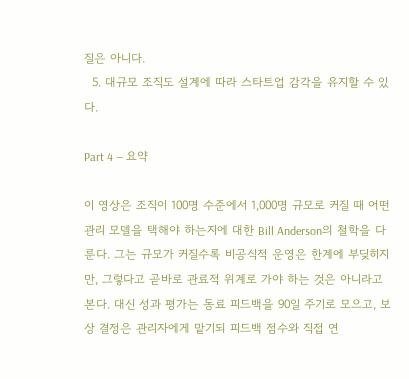질은 아니다.
  5. 대규모 조직도 설계에 따라 스타트업 감각을 유지할 수 있다.

Part 4 — 요약

이 영상은 조직이 100명 수준에서 1,000명 규모로 커질 때 어떤 관리 모델을 택해야 하는지에 대한 Bill Anderson의 철학을 다룬다. 그는 규모가 커질수록 비공식적 운영은 한계에 부딪히지만, 그렇다고 곧바로 관료적 위계로 가야 하는 것은 아니라고 본다. 대신 성과 평가는 동료 피드백을 90일 주기로 모으고, 보상 결정은 관리자에게 맡기되 피드백 점수와 직접 연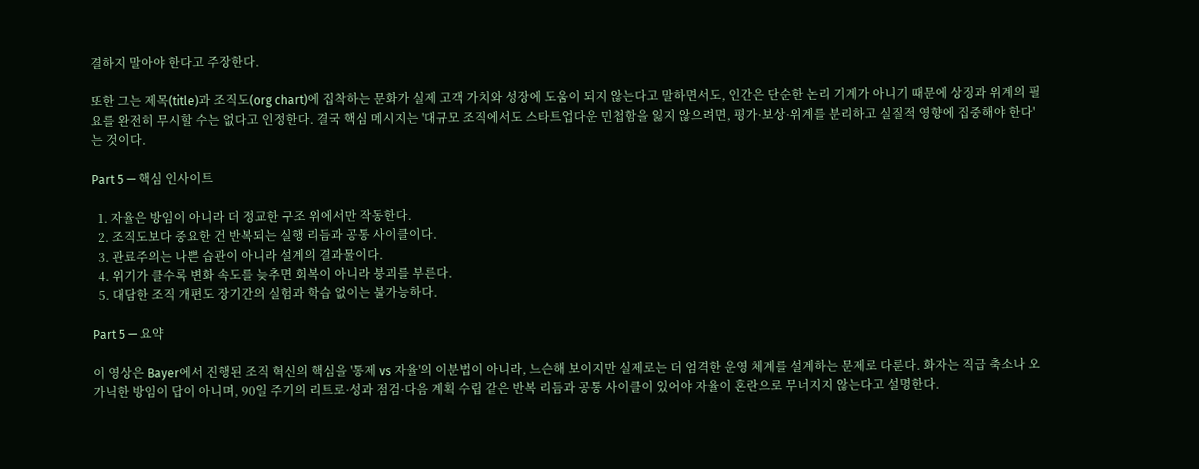결하지 말아야 한다고 주장한다.

또한 그는 제목(title)과 조직도(org chart)에 집착하는 문화가 실제 고객 가치와 성장에 도움이 되지 않는다고 말하면서도, 인간은 단순한 논리 기계가 아니기 때문에 상징과 위계의 필요를 완전히 무시할 수는 없다고 인정한다. 결국 핵심 메시지는 '대규모 조직에서도 스타트업다운 민첩함을 잃지 않으려면, 평가·보상·위계를 분리하고 실질적 영향에 집중해야 한다'는 것이다.

Part 5 — 핵심 인사이트

  1. 자율은 방임이 아니라 더 정교한 구조 위에서만 작동한다.
  2. 조직도보다 중요한 건 반복되는 실행 리듬과 공통 사이클이다.
  3. 관료주의는 나쁜 습관이 아니라 설계의 결과물이다.
  4. 위기가 클수록 변화 속도를 늦추면 회복이 아니라 붕괴를 부른다.
  5. 대담한 조직 개편도 장기간의 실험과 학습 없이는 불가능하다.

Part 5 — 요약

이 영상은 Bayer에서 진행된 조직 혁신의 핵심을 '통제 vs 자율'의 이분법이 아니라, 느슨해 보이지만 실제로는 더 엄격한 운영 체계를 설계하는 문제로 다룬다. 화자는 직급 축소나 오가닉한 방임이 답이 아니며, 90일 주기의 리트로·성과 점검·다음 계획 수립 같은 반복 리듬과 공통 사이클이 있어야 자율이 혼란으로 무너지지 않는다고 설명한다.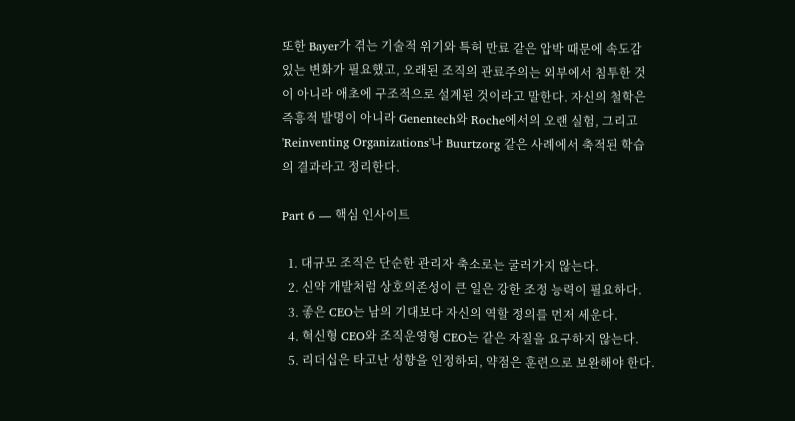또한 Bayer가 겪는 기술적 위기와 특허 만료 같은 압박 때문에 속도감 있는 변화가 필요했고, 오래된 조직의 관료주의는 외부에서 침투한 것이 아니라 애초에 구조적으로 설계된 것이라고 말한다. 자신의 철학은 즉흥적 발명이 아니라 Genentech와 Roche에서의 오랜 실험, 그리고 'Reinventing Organizations'나 Buurtzorg 같은 사례에서 축적된 학습의 결과라고 정리한다.

Part 6 — 핵심 인사이트

  1. 대규모 조직은 단순한 관리자 축소로는 굴러가지 않는다.
  2. 신약 개발처럼 상호의존성이 큰 일은 강한 조정 능력이 필요하다.
  3. 좋은 CEO는 남의 기대보다 자신의 역할 정의를 먼저 세운다.
  4. 혁신형 CEO와 조직운영형 CEO는 같은 자질을 요구하지 않는다.
  5. 리더십은 타고난 성향을 인정하되, 약점은 훈련으로 보완해야 한다.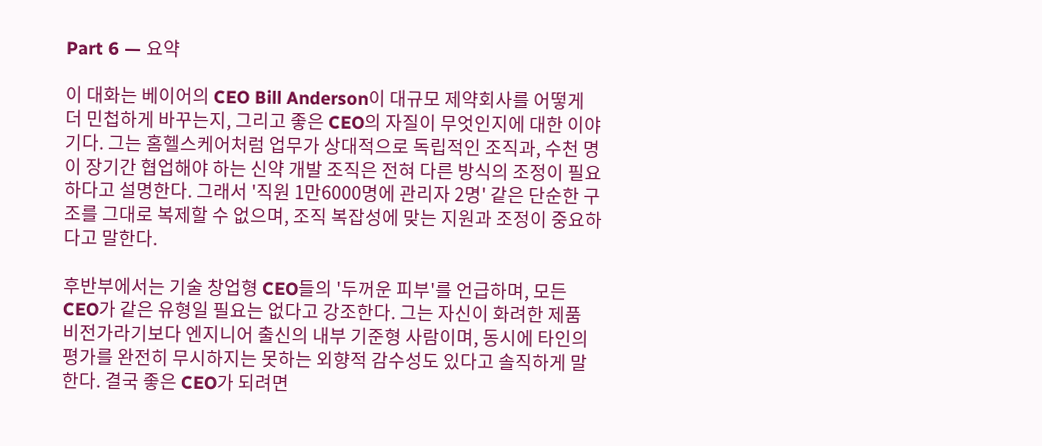Part 6 — 요약

이 대화는 베이어의 CEO Bill Anderson이 대규모 제약회사를 어떻게 더 민첩하게 바꾸는지, 그리고 좋은 CEO의 자질이 무엇인지에 대한 이야기다. 그는 홈헬스케어처럼 업무가 상대적으로 독립적인 조직과, 수천 명이 장기간 협업해야 하는 신약 개발 조직은 전혀 다른 방식의 조정이 필요하다고 설명한다. 그래서 '직원 1만6000명에 관리자 2명' 같은 단순한 구조를 그대로 복제할 수 없으며, 조직 복잡성에 맞는 지원과 조정이 중요하다고 말한다.

후반부에서는 기술 창업형 CEO들의 '두꺼운 피부'를 언급하며, 모든 CEO가 같은 유형일 필요는 없다고 강조한다. 그는 자신이 화려한 제품 비전가라기보다 엔지니어 출신의 내부 기준형 사람이며, 동시에 타인의 평가를 완전히 무시하지는 못하는 외향적 감수성도 있다고 솔직하게 말한다. 결국 좋은 CEO가 되려면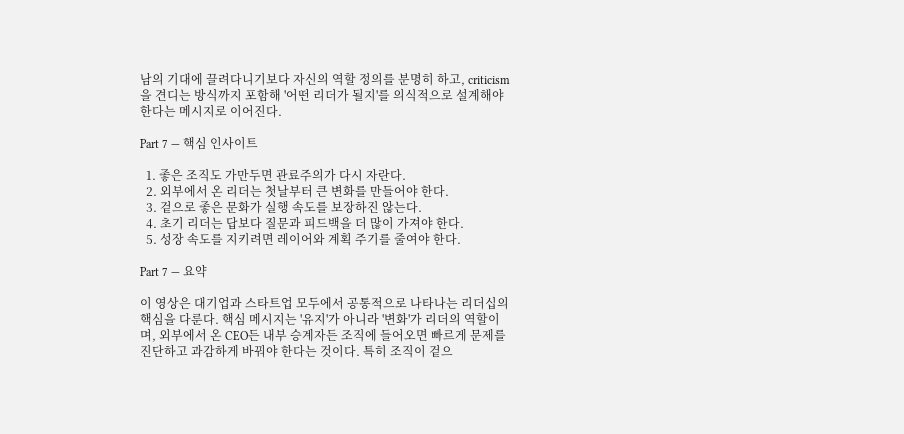남의 기대에 끌려다니기보다 자신의 역할 정의를 분명히 하고, criticism을 견디는 방식까지 포함해 '어떤 리더가 될지'를 의식적으로 설계해야 한다는 메시지로 이어진다.

Part 7 — 핵심 인사이트

  1. 좋은 조직도 가만두면 관료주의가 다시 자란다.
  2. 외부에서 온 리더는 첫날부터 큰 변화를 만들어야 한다.
  3. 겉으로 좋은 문화가 실행 속도를 보장하진 않는다.
  4. 초기 리더는 답보다 질문과 피드백을 더 많이 가져야 한다.
  5. 성장 속도를 지키려면 레이어와 계획 주기를 줄여야 한다.

Part 7 — 요약

이 영상은 대기업과 스타트업 모두에서 공통적으로 나타나는 리더십의 핵심을 다룬다. 핵심 메시지는 '유지'가 아니라 '변화'가 리더의 역할이며, 외부에서 온 CEO든 내부 승계자든 조직에 들어오면 빠르게 문제를 진단하고 과감하게 바꿔야 한다는 것이다. 특히 조직이 겉으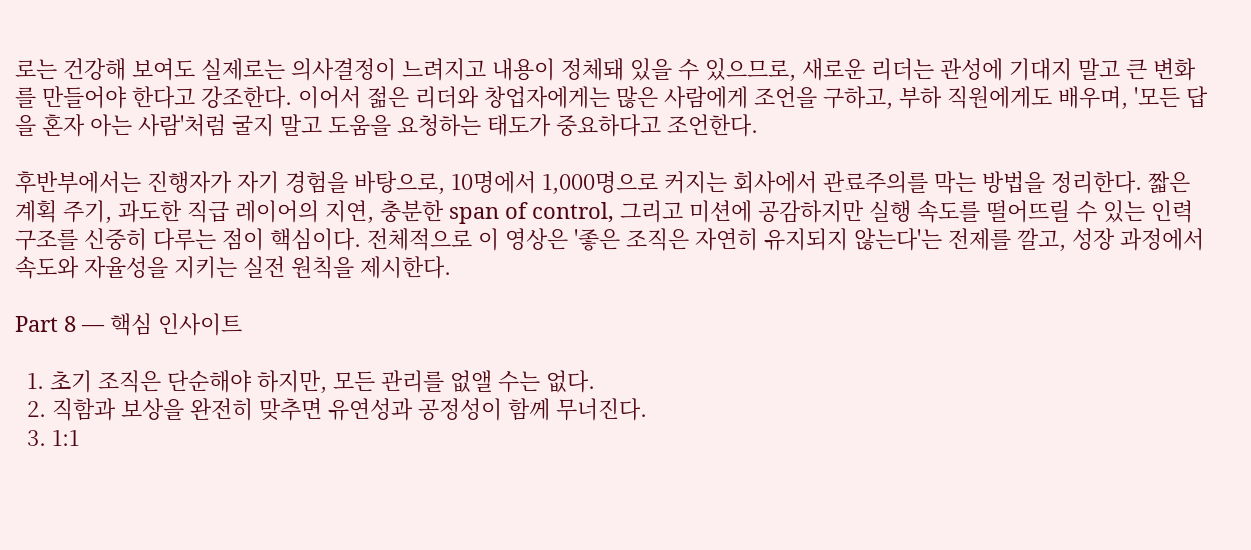로는 건강해 보여도 실제로는 의사결정이 느려지고 내용이 정체돼 있을 수 있으므로, 새로운 리더는 관성에 기대지 말고 큰 변화를 만들어야 한다고 강조한다. 이어서 젊은 리더와 창업자에게는 많은 사람에게 조언을 구하고, 부하 직원에게도 배우며, '모든 답을 혼자 아는 사람'처럼 굴지 말고 도움을 요청하는 태도가 중요하다고 조언한다.

후반부에서는 진행자가 자기 경험을 바탕으로, 10명에서 1,000명으로 커지는 회사에서 관료주의를 막는 방법을 정리한다. 짧은 계획 주기, 과도한 직급 레이어의 지연, 충분한 span of control, 그리고 미션에 공감하지만 실행 속도를 떨어뜨릴 수 있는 인력 구조를 신중히 다루는 점이 핵심이다. 전체적으로 이 영상은 '좋은 조직은 자연히 유지되지 않는다'는 전제를 깔고, 성장 과정에서 속도와 자율성을 지키는 실전 원칙을 제시한다.

Part 8 — 핵심 인사이트

  1. 초기 조직은 단순해야 하지만, 모든 관리를 없앨 수는 없다.
  2. 직함과 보상을 완전히 맞추면 유연성과 공정성이 함께 무너진다.
  3. 1:1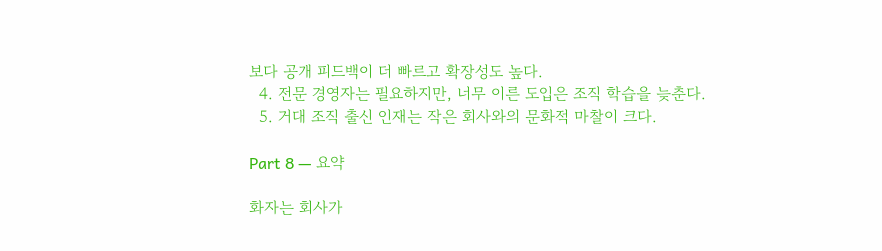보다 공개 피드백이 더 빠르고 확장성도 높다.
  4. 전문 경영자는 필요하지만, 너무 이른 도입은 조직 학습을 늦춘다.
  5. 거대 조직 출신 인재는 작은 회사와의 문화적 마찰이 크다.

Part 8 — 요약

화자는 회사가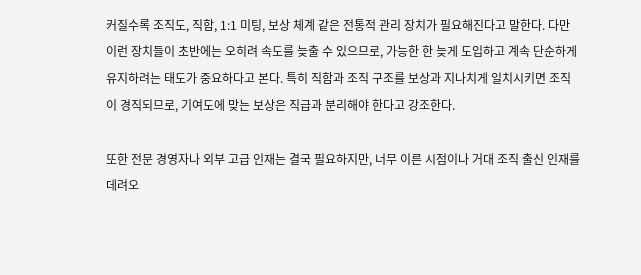커질수록 조직도, 직함, 1:1 미팅, 보상 체계 같은 전통적 관리 장치가 필요해진다고 말한다. 다만 이런 장치들이 초반에는 오히려 속도를 늦출 수 있으므로, 가능한 한 늦게 도입하고 계속 단순하게 유지하려는 태도가 중요하다고 본다. 특히 직함과 조직 구조를 보상과 지나치게 일치시키면 조직이 경직되므로, 기여도에 맞는 보상은 직급과 분리해야 한다고 강조한다.

또한 전문 경영자나 외부 고급 인재는 결국 필요하지만, 너무 이른 시점이나 거대 조직 출신 인재를 데려오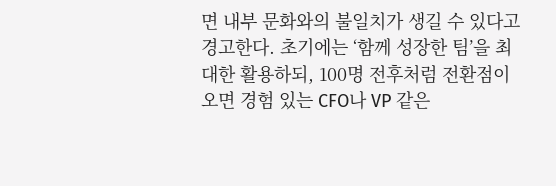면 내부 문화와의 불일치가 생길 수 있다고 경고한다. 초기에는 ‘함께 성장한 팀’을 최대한 활용하되, 100명 전후처럼 전환점이 오면 경험 있는 CFO나 VP 같은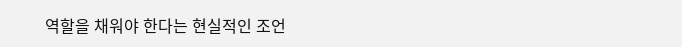역할을 채워야 한다는 현실적인 조언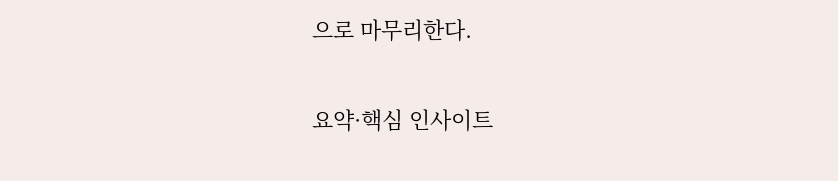으로 마무리한다.

요약·핵심 인사이트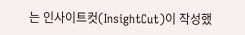는 인사이트컷(InsightCut)이 작성했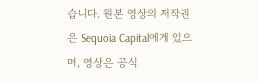습니다. 원본 영상의 저작권은 Sequoia Capital에게 있으며, 영상은 공식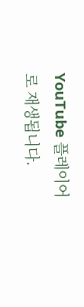YouTube 플레이어로 재생됩니다.